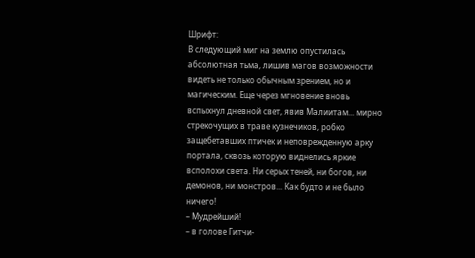Шрифт:
В следующий миг на землю опустилась абсолютная тьма, лишив магов возможности видеть не только обычным зрением, но и магическим. Еще через мгновение вновь вспыхнул дневной свет, явив Малиитам... мирно стрекочущих в траве кузнечиков, робко защебетавших птичек и неповрежденную арку портала, сквозь которую виднелись яркие всполохи света. Ни серых теней, ни богов, ни демонов, ни монстров... Как будто и не было ничего!
– Мудрейший!
– в голове Гитчи-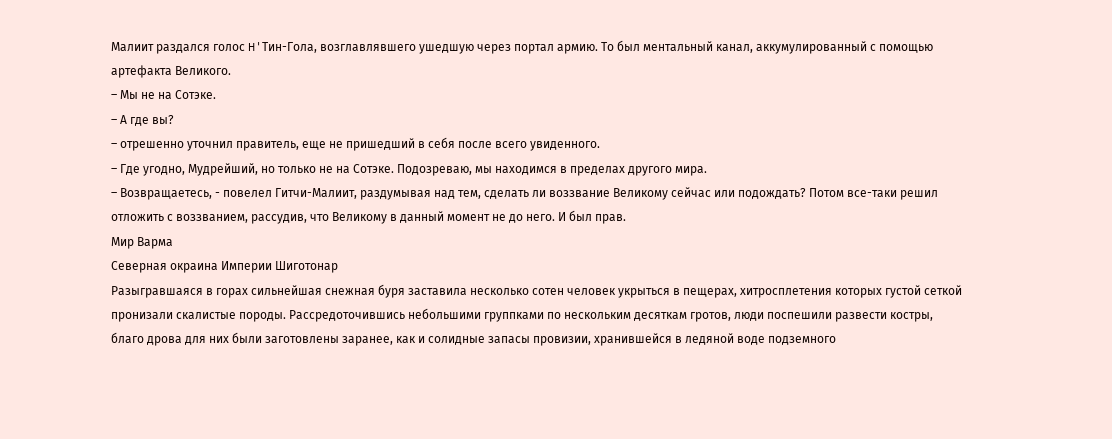Малиит раздался голос H'Тин-Гола, возглавлявшего ушедшую через портал армию. То был ментальный канал, аккумулированный с помощью артефакта Великого.
– Мы не на Сотэке.
– А где вы?
– отрешенно уточнил правитель, еще не пришедший в себя после всего увиденного.
– Где угодно, Мудрейший, но только не на Сотэке. Подозреваю, мы находимся в пределах другого мира.
– Возвращаетесь, - повелел Гитчи-Малиит, раздумывая над тем, сделать ли воззвание Великому сейчас или подождать? Потом все-таки решил отложить с воззванием, рассудив, что Великому в данный момент не до него. И был прав.
Мир Варма
Северная окраина Империи Шиготонар
Разыгравшаяся в горах сильнейшая снежная буря заставила несколько сотен человек укрыться в пещерах, хитросплетения которых густой сеткой пронизали скалистые породы. Рассредоточившись небольшими группками по нескольким десяткам гротов, люди поспешили развести костры, благо дрова для них были заготовлены заранее, как и солидные запасы провизии, хранившейся в ледяной воде подземного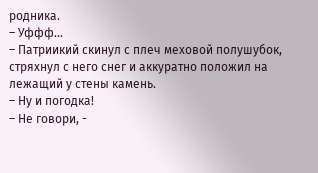родника.
– Уффф...
– Патриикий скинул с плеч меховой полушубок, стряхнул с него снег и аккуратно положил на лежащий у стены камень.
– Ну и погодка!
– Не говори, -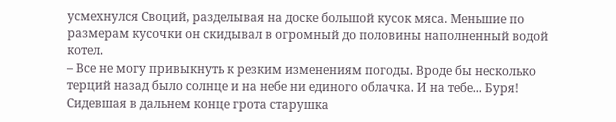усмехнулся Своций, разделывая на доске большой кусок мяса. Меньшие по размерам кусочки он скидывал в огромный до половины наполненный водой котел.
– Все не могу привыкнуть к резким изменениям погоды. Вроде бы несколько терций назад было солнце и на небе ни единого облачка. И на тебе... Буря!
Сидевшая в дальнем конце грота старушка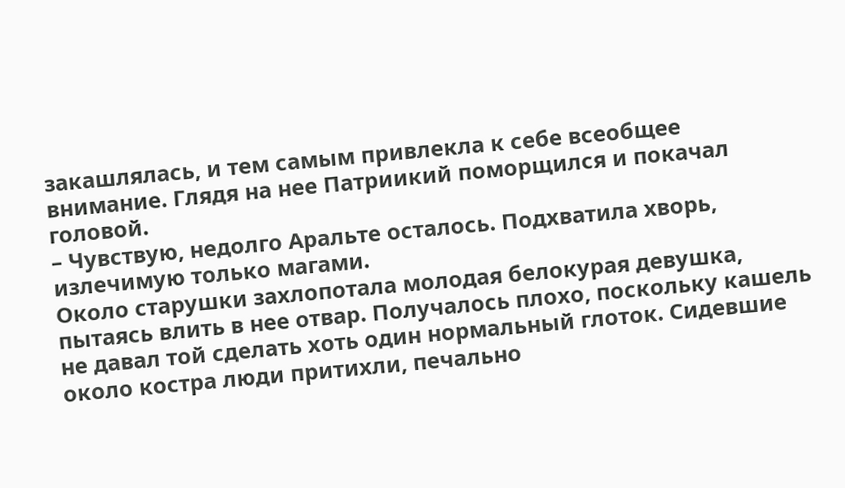закашлялась, и тем самым привлекла к себе всеобщее внимание. Глядя на нее Патриикий поморщился и покачал головой.
– Чувствую, недолго Аральте осталось. Подхватила хворь, излечимую только магами.
Около старушки захлопотала молодая белокурая девушка, пытаясь влить в нее отвар. Получалось плохо, поскольку кашель не давал той сделать хоть один нормальный глоток. Сидевшие около костра люди притихли, печально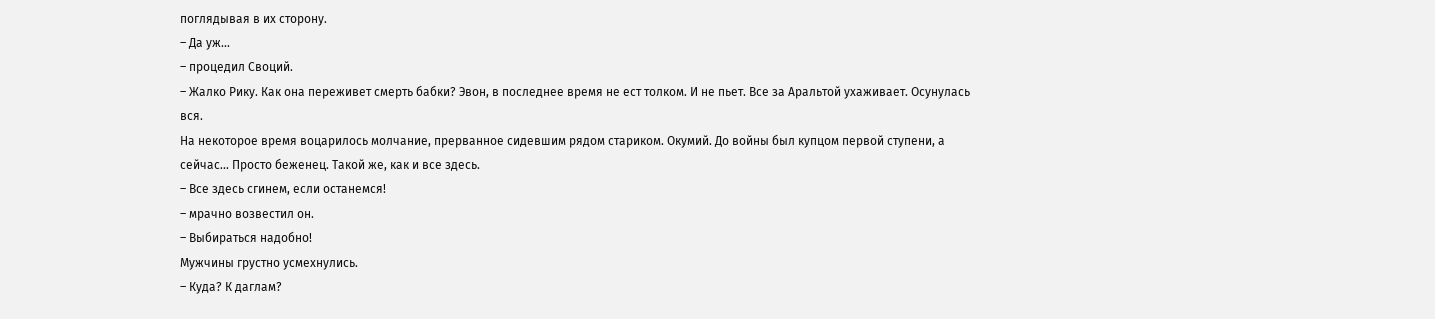поглядывая в их сторону.
– Да уж...
– процедил Своций.
– Жалко Рику. Как она переживет смерть бабки? Эвон, в последнее время не ест толком. И не пьет. Все за Аральтой ухаживает. Осунулась вся.
На некоторое время воцарилось молчание, прерванное сидевшим рядом стариком. Окумий. До войны был купцом первой ступени, а сейчас... Просто беженец. Такой же, как и все здесь.
– Все здесь сгинем, если останемся!
– мрачно возвестил он.
– Выбираться надобно!
Мужчины грустно усмехнулись.
– Куда? К даглам?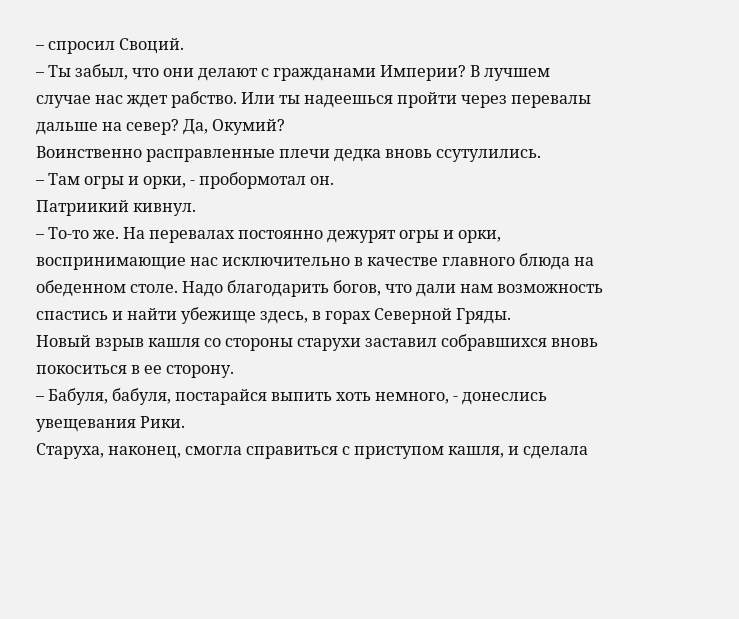– спросил Своций.
– Ты забыл, что они делают с гражданами Империи? В лучшем случае нас ждет рабство. Или ты надеешься пройти через перевалы дальше на север? Да, Окумий?
Воинственно расправленные плечи дедка вновь ссутулились.
– Там огры и орки, - пробормотал он.
Патриикий кивнул.
– То-то же. На перевалах постоянно дежурят огры и орки, воспринимающие нас исключительно в качестве главного блюда на обеденном столе. Надо благодарить богов, что дали нам возможность спастись и найти убежище здесь, в горах Северной Гряды.
Новый взрыв кашля со стороны старухи заставил собравшихся вновь покоситься в ее сторону.
– Бабуля, бабуля, постарайся выпить хоть немного, - донеслись увещевания Рики.
Старуха, наконец, смогла справиться с приступом кашля, и сделала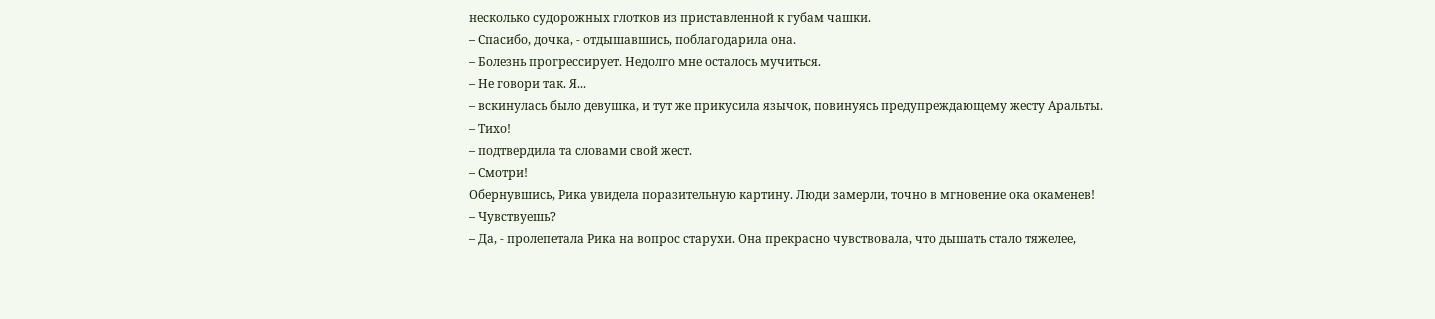несколько судорожных глотков из приставленной к губам чашки.
– Спасибо, дочка, - отдышавшись, поблагодарила она.
– Болезнь прогрессирует. Недолго мне осталось мучиться.
– Не говори так. Я...
– вскинулась было девушка, и тут же прикусила язычок, повинуясь предупреждающему жесту Аральты.
– Тихо!
– подтвердила та словами свой жест.
– Смотри!
Обернувшись, Рика увидела поразительную картину. Люди замерли, точно в мгновение ока окаменев!
– Чувствуешь?
– Да, - пролепетала Рика на вопрос старухи. Она прекрасно чувствовала, что дышать стало тяжелее,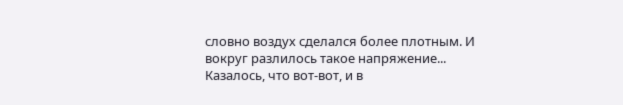словно воздух сделался более плотным. И вокруг разлилось такое напряжение... Казалось, что вот-вот, и в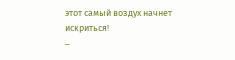этот самый воздух начнет искриться!
–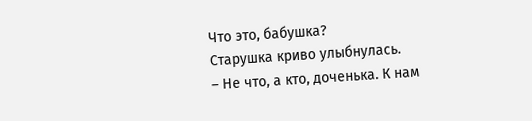Что это, бабушка?
Старушка криво улыбнулась.
– Не что, а кто, доченька. К нам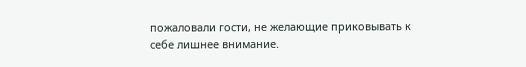пожаловали гости, не желающие приковывать к себе лишнее внимание.